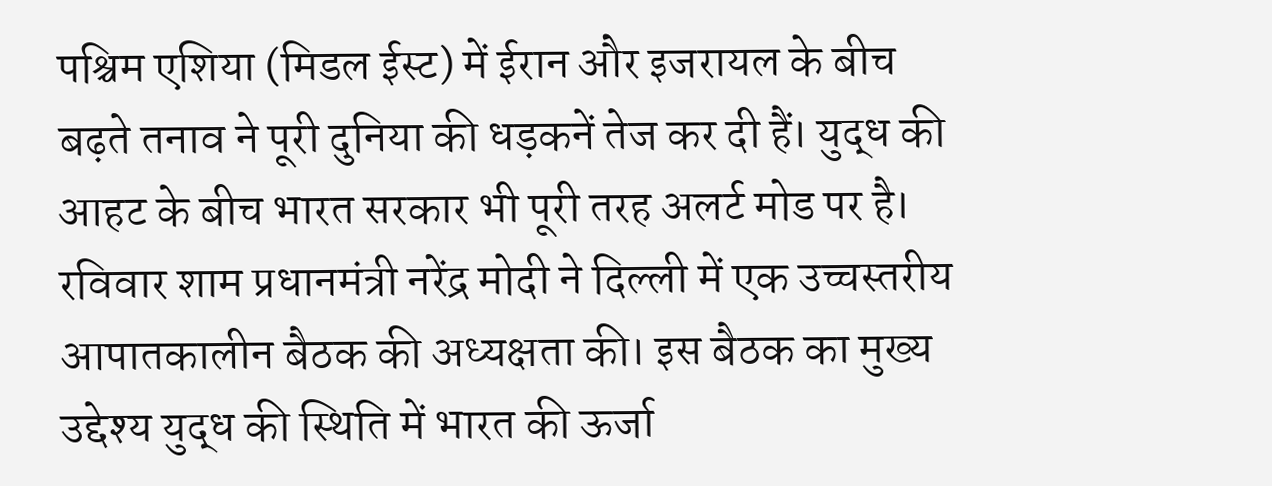पश्चिम एशिया (मिडल ईस्ट) में ईरान और इजरायल के बीच बढ़ते तनाव ने पूरी दुनिया की धड़कनें तेज कर दी हैं। युद्ध की आहट के बीच भारत सरकार भी पूरी तरह अलर्ट मोड पर है। रविवार शाम प्रधानमंत्री नरेंद्र मोदी ने दिल्ली में एक उच्चस्तरीय आपातकालीन बैठक की अध्यक्षता की। इस बैठक का मुख्य उद्देश्य युद्ध की स्थिति में भारत की ऊर्जा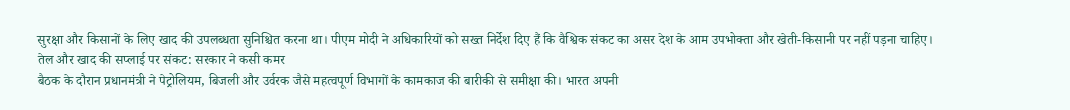सुरक्षा और किसानों के लिए खाद की उपलब्धता सुनिश्चित करना था। पीएम मोदी ने अधिकारियों को सख्त निर्देश दिए हैं कि वैश्विक संकट का असर देश के आम उपभोक्ता और खेती-किसानी पर नहीं पड़ना चाहिए।
तेल और खाद की सप्लाई पर संकट: सरकार ने कसी कमर
बैठक के दौरान प्रधानमंत्री ने पेट्रोलियम, बिजली और उर्वरक जैसे महत्वपूर्ण विभागों के कामकाज की बारीकी से समीक्षा की। भारत अपनी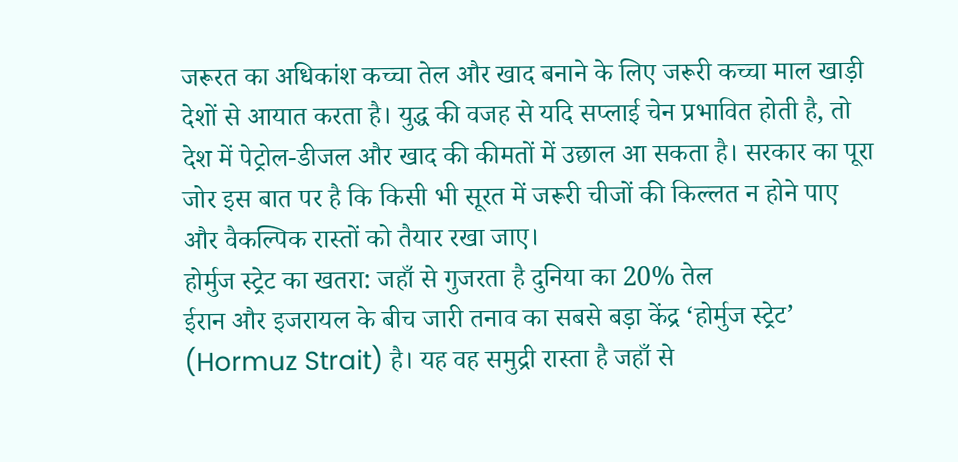जरूरत का अधिकांश कच्चा तेल और खाद बनाने के लिए जरूरी कच्चा माल खाड़ी देशों से आयात करता है। युद्ध की वजह से यदि सप्लाई चेन प्रभावित होती है, तो देश में पेट्रोल-डीजल और खाद की कीमतों में उछाल आ सकता है। सरकार का पूरा जोर इस बात पर है कि किसी भी सूरत में जरूरी चीजों की किल्लत न होने पाए और वैकल्पिक रास्तों को तैयार रखा जाए।
होर्मुज स्ट्रेट का खतरा: जहाँ से गुजरता है दुनिया का 20% तेल
ईरान और इजरायल के बीच जारी तनाव का सबसे बड़ा केंद्र ‘होर्मुज स्ट्रेट’ (Hormuz Strait) है। यह वह समुद्री रास्ता है जहाँ से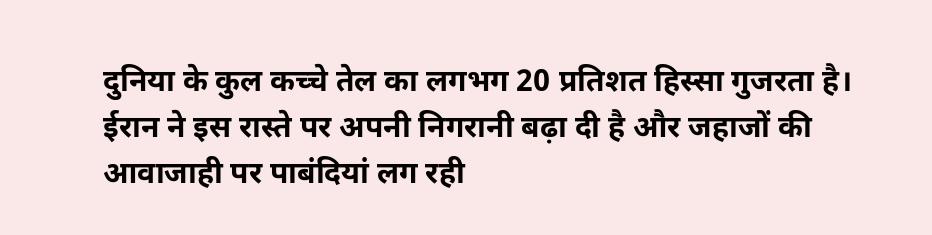दुनिया के कुल कच्चे तेल का लगभग 20 प्रतिशत हिस्सा गुजरता है। ईरान ने इस रास्ते पर अपनी निगरानी बढ़ा दी है और जहाजों की आवाजाही पर पाबंदियां लग रही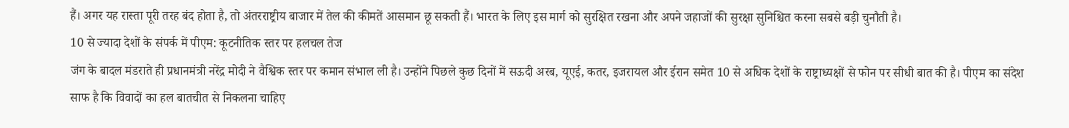हैं। अगर यह रास्ता पूरी तरह बंद होता है, तो अंतरराष्ट्रीय बाजार में तेल की कीमतें आसमान छू सकती हैं। भारत के लिए इस मार्ग को सुरक्षित रखना और अपने जहाजों की सुरक्षा सुनिश्चित करना सबसे बड़ी चुनौती है।
10 से ज्यादा देशों के संपर्क में पीएम: कूटनीतिक स्तर पर हलचल तेज
जंग के बादल मंडराते ही प्रधानमंत्री नरेंद्र मोदी ने वैश्विक स्तर पर कमान संभाल ली है। उन्होंने पिछले कुछ दिनों में सऊदी अरब, यूएई, कतर, इजरायल और ईरान समेत 10 से अधिक देशों के राष्ट्राध्यक्षों से फोन पर सीधी बात की है। पीएम का संदेश साफ है कि विवादों का हल बातचीत से निकलना चाहिए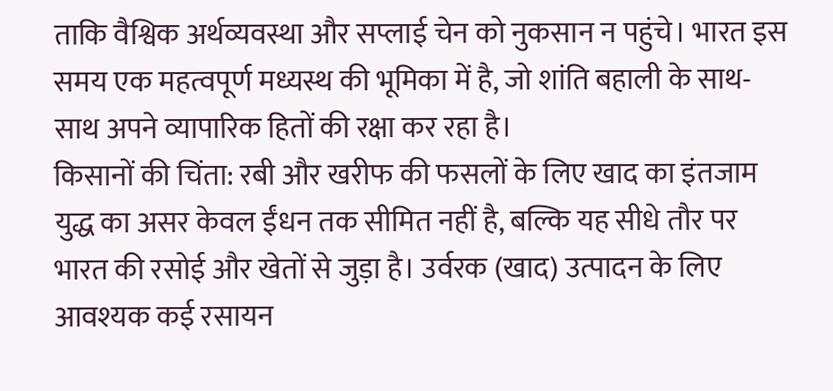ताकि वैश्विक अर्थव्यवस्था और सप्लाई चेन को नुकसान न पहुंचे। भारत इस समय एक महत्वपूर्ण मध्यस्थ की भूमिका में है, जो शांति बहाली के साथ-साथ अपने व्यापारिक हितों की रक्षा कर रहा है।
किसानों की चिंता: रबी और खरीफ की फसलों के लिए खाद का इंतजाम
युद्ध का असर केवल ईंधन तक सीमित नहीं है, बल्कि यह सीधे तौर पर भारत की रसोई और खेतों से जुड़ा है। उर्वरक (खाद) उत्पादन के लिए आवश्यक कई रसायन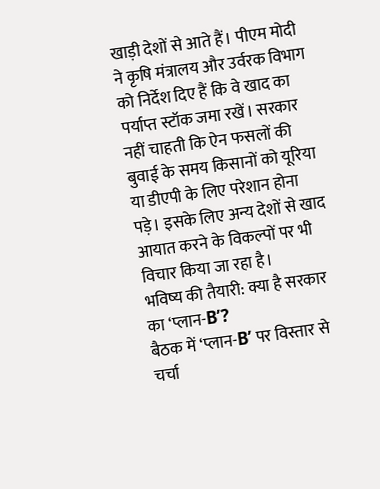खाड़ी देशों से आते हैं। पीएम मोदी ने कृषि मंत्रालय और उर्वरक विभाग को निर्देश दिए हैं कि वे खाद का पर्याप्त स्टॉक जमा रखें। सरकार नहीं चाहती कि ऐन फसलों की बुवाई के समय किसानों को यूरिया या डीएपी के लिए परेशान होना पड़े। इसके लिए अन्य देशों से खाद आयात करने के विकल्पों पर भी विचार किया जा रहा है।
भविष्य की तैयारी: क्या है सरकार का ‘प्लान-B’?
बैठक में ‘प्लान-B’ पर विस्तार से चर्चा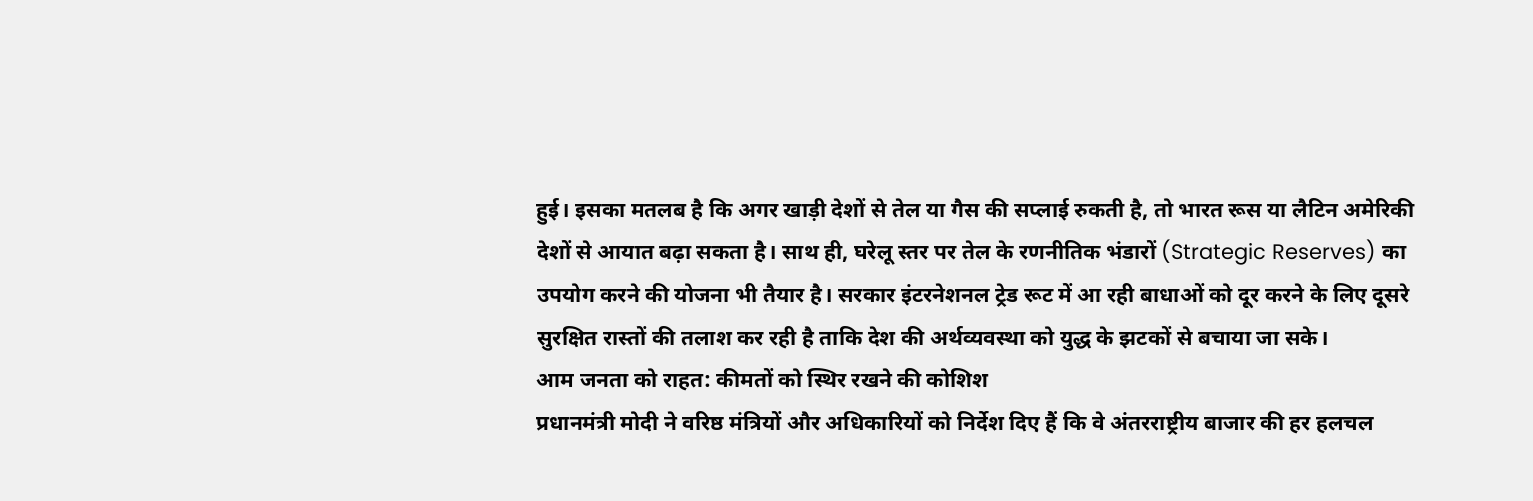हुई। इसका मतलब है कि अगर खाड़ी देशों से तेल या गैस की सप्लाई रुकती है, तो भारत रूस या लैटिन अमेरिकी देशों से आयात बढ़ा सकता है। साथ ही, घरेलू स्तर पर तेल के रणनीतिक भंडारों (Strategic Reserves) का उपयोग करने की योजना भी तैयार है। सरकार इंटरनेशनल ट्रेड रूट में आ रही बाधाओं को दूर करने के लिए दूसरे सुरक्षित रास्तों की तलाश कर रही है ताकि देश की अर्थव्यवस्था को युद्ध के झटकों से बचाया जा सके।
आम जनता को राहत: कीमतों को स्थिर रखने की कोशिश
प्रधानमंत्री मोदी ने वरिष्ठ मंत्रियों और अधिकारियों को निर्देश दिए हैं कि वे अंतरराष्ट्रीय बाजार की हर हलचल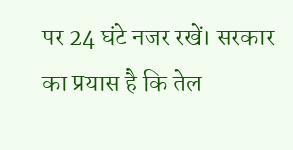पर 24 घंटे नजर रखें। सरकार का प्रयास है कि तेल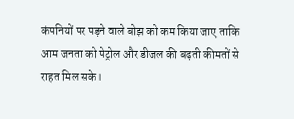कंपनियों पर पड़ने वाले बोझ को कम किया जाए ताकि आम जनता को पेट्रोल और डीजल की बढ़ती कीमतों से राहत मिल सके।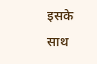इसके साथ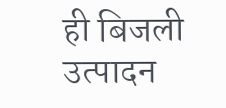ही बिजली उत्पादन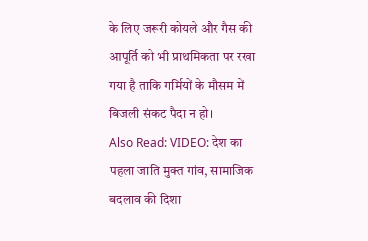के लिए जरूरी कोयले और गैस की आपूर्ति को भी प्राथमिकता पर रखा गया है ताकि गर्मियों के मौसम में बिजली संकट पैदा न हो।
Also Read: VIDEO: देश का पहला जाति मुक्त गांव, सामाजिक बदलाव की दिशा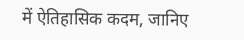में ऐतिहासिक कदम, जानिए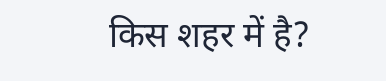किस शहर में है?